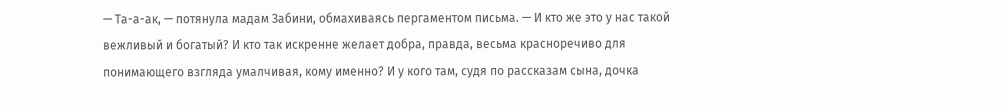— Та-а-ак, — потянула мадам Забини, обмахиваясь пергаментом письма. — И кто же это у нас такой вежливый и богатый? И кто так искренне желает добра, правда, весьма красноречиво для понимающего взгляда умалчивая, кому именно? И у кого там, судя по рассказам сына, дочка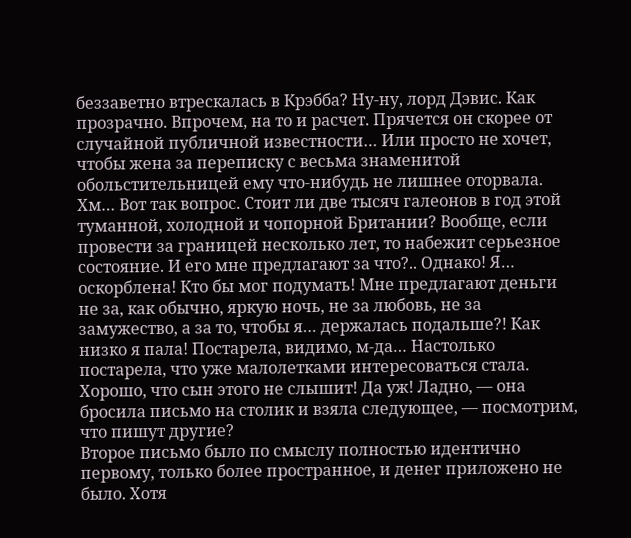беззаветно втрескалась в Крэбба? Ну-ну, лорд Дэвис. Как прозрачно. Впрочем, на то и расчет. Прячется он скорее от случайной публичной известности… Или просто не хочет, чтобы жена за переписку с весьма знаменитой обольстительницей ему что-нибудь не лишнее оторвала.
Хм… Вот так вопрос. Стоит ли две тысяч галеонов в год этой туманной, холодной и чопорной Британии? Вообще, если провести за границей несколько лет, то набежит серьезное состояние. И его мне предлагают за что?.. Однако! Я… оскорблена! Кто бы мог подумать! Мне предлагают деньги не за, как обычно, яркую ночь, не за любовь, не за замужество, а за то, чтобы я… держалась подальше?! Как низко я пала! Постарела, видимо, м-да… Настолько постарела, что уже малолетками интересоваться стала. Хорошо, что сын этого не слышит! Да уж! Ладно, — она бросила письмо на столик и взяла следующее, — посмотрим, что пишут другие?
Второе письмо было по смыслу полностью идентично первому, только более пространное, и денег приложено не было. Хотя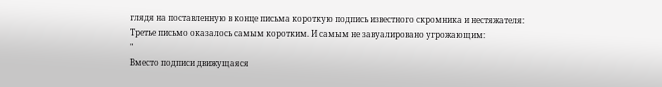глядя на поставленную в конце письма короткую подпись известного скромника и нестяжателя:
Третье письмо оказалось самым коротким. И самым не завуалировано угрожающим:
"
Вместо подписи движущаяся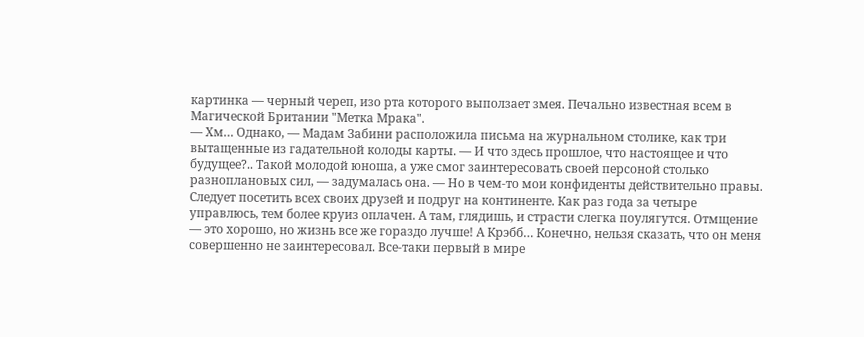картинка — черный череп, изо рта которого выползает змея. Печально известная всем в Магической Британии "Метка Мрака".
— Хм… Однако, — Мадам Забини расположила письма на журнальном столике, как три вытащенные из гадательной колоды карты. — И что здесь прошлое, что настоящее и что будущее?.. Такой молодой юноша, а уже смог заинтересовать своей персоной столько разноплановых сил, — задумалась она. — Но в чем-то мои конфиденты действительно правы. Следует посетить всех своих друзей и подруг на континенте. Как раз года за четыре управлюсь, тем более круиз оплачен. А там, глядишь, и страсти слегка поулягутся. Отмщение — это хорошо, но жизнь все же гораздо лучше! А Крэбб… Конечно, нельзя сказать, что он меня совершенно не заинтересовал. Все-таки первый в мире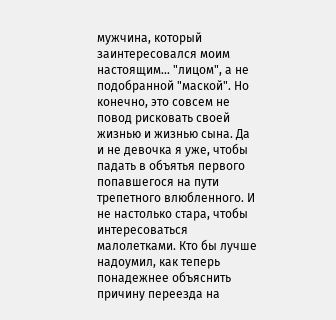мужчина, который заинтересовался моим настоящим… "лицом", а не подобранной "маской". Но конечно, это совсем не повод рисковать своей жизнью и жизнью сына. Да и не девочка я уже, чтобы падать в объятья первого попавшегося на пути трепетного влюбленного. И не настолько стара, чтобы интересоваться малолетками. Кто бы лучше надоумил, как теперь понадежнее объяснить причину переезда на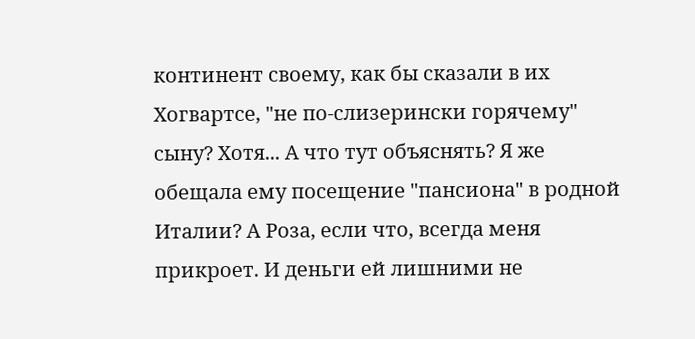континент своему, как бы сказали в их Хогвартсе, "не по-слизерински горячему" сыну? Хотя... А что тут объяснять? Я же обещала ему посещение "пансиона" в родной Италии? А Роза, если что, всегда меня прикроет. И деньги ей лишними не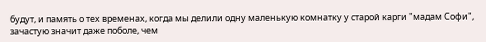будут, и память о тех временах, когда мы делили одну маленькую комнатку у старой карги "мадам Софи", зачастую значит даже поболе, чем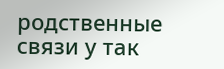родственные связи у так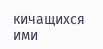кичащихся ими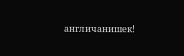англичанишек!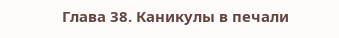Глава 38. Каникулы в печали